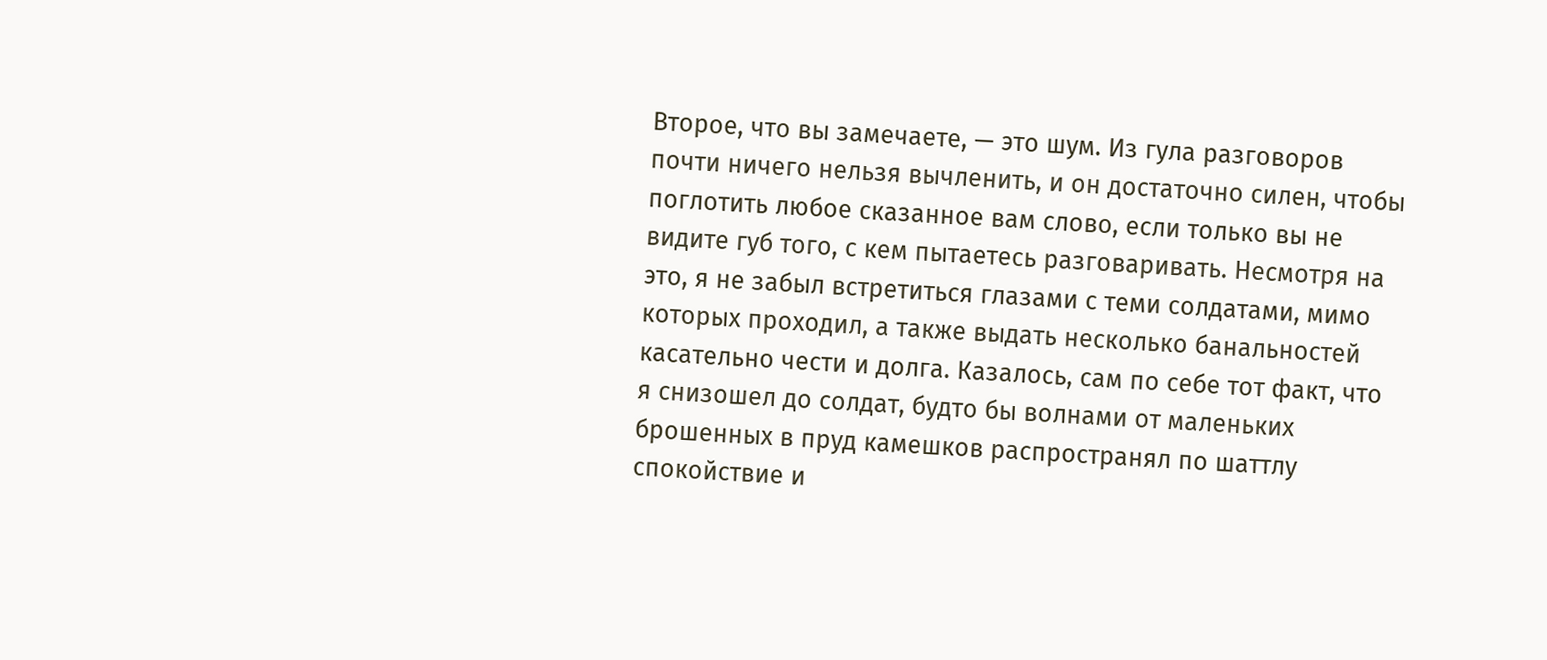Второе, что вы замечаете, — это шум. Из гула разговоров почти ничего нельзя вычленить, и он достаточно силен, чтобы поглотить любое сказанное вам слово, если только вы не видите губ того, с кем пытаетесь разговаривать. Несмотря на это, я не забыл встретиться глазами с теми солдатами, мимо которых проходил, а также выдать несколько банальностей касательно чести и долга. Казалось, сам по себе тот факт, что я снизошел до солдат, будто бы волнами от маленьких брошенных в пруд камешков распространял по шаттлу спокойствие и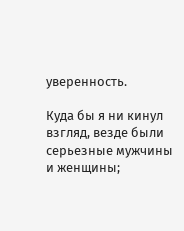уверенность.

Куда бы я ни кинул взгляд, везде были серьезные мужчины и женщины;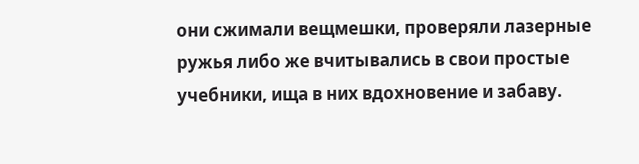они сжимали вещмешки, проверяли лазерные ружья либо же вчитывались в свои простые учебники, ища в них вдохновение и забаву.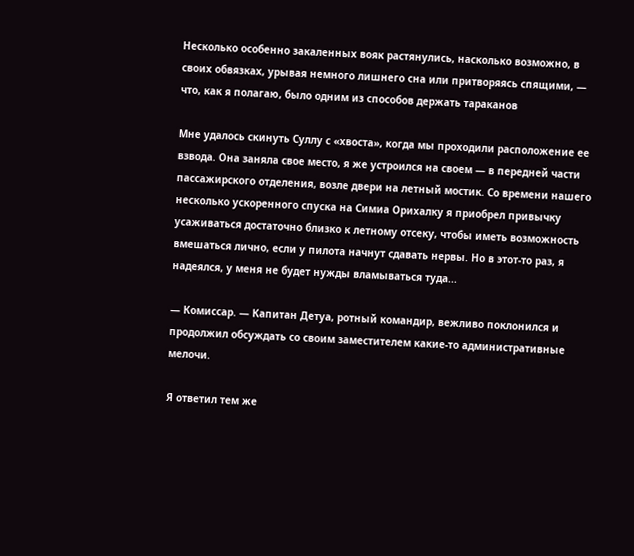Несколько особенно закаленных вояк растянулись, насколько возможно, в своих обвязках, урывая немного лишнего сна или притворяясь спящими, — что, как я полагаю, было одним из способов держать тараканов

Мне удалось скинуть Суллу с «хвоста», когда мы проходили расположение ее взвода. Она заняла свое место, я же устроился на своем — в передней части пассажирского отделения, возле двери на летный мостик. Со времени нашего несколько ускоренного спуска на Симиа Орихалку я приобрел привычку усаживаться достаточно близко к летному отсеку, чтобы иметь возможность вмешаться лично, если у пилота начнут сдавать нервы. Но в этот-то раз, я надеялся, у меня не будет нужды вламываться туда...

— Комиссар. — Капитан Детуа, ротный командир, вежливо поклонился и продолжил обсуждать со своим заместителем какие-то административные мелочи.

Я ответил тем же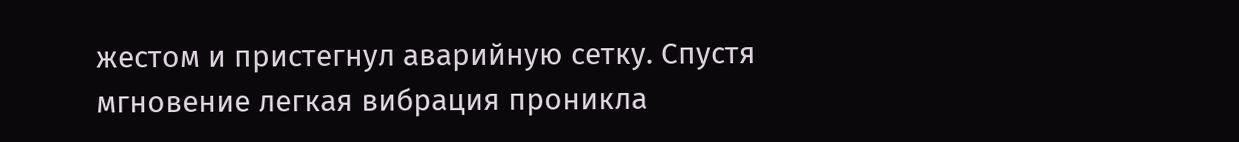жестом и пристегнул аварийную сетку. Спустя мгновение легкая вибрация проникла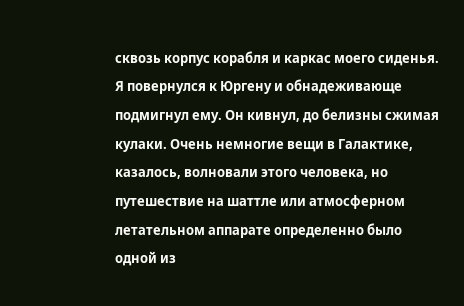сквозь корпус корабля и каркас моего сиденья. Я повернулся к Юргену и обнадеживающе подмигнул ему. Он кивнул, до белизны сжимая кулаки. Очень немногие вещи в Галактике, казалось, волновали этого человека, но путешествие на шаттле или атмосферном летательном аппарате определенно было одной из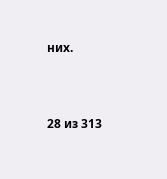них.



28 из 313